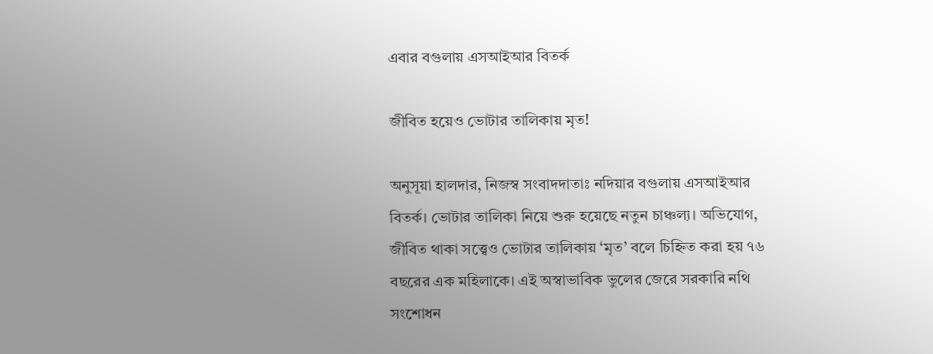এবার বগুলায় এসআইআর বিতর্ক

জীবিত হয়েও ভোটার তালিকায় মৃত!

অনুসূয়া হালদার, নিজস্ব সংবাদদাতাঃ নদিয়ার বগুলায় এসআইআর বিতর্ক। ভোটার তালিকা নিয়ে শুরু হয়েছে নতুন চাঞ্চল্য। অভিযোগ, জীবিত থাকা সত্ত্বেও ভোটার তালিকায় ‘মৃত’ বলে চিহ্নিত করা হয় ৭৬ বছরের এক মহিলাকে। এই অস্বাভাবিক ভুলের জেরে সরকারি নথি সংশোধন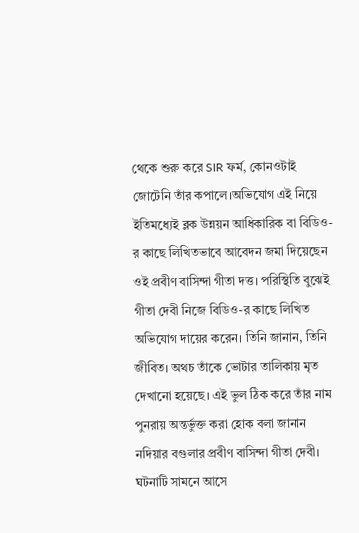থেকে শুরু করে SIR ফর্ম, কোনওটাই জোটেনি তাঁর কপালে।অভিযোগ এই নিয়ে ইতিমধ্যেই ব্লক উন্নয়ন আধিকারিক বা বিডিও-র কাছে লিখিতভাবে আবেদন জমা দিয়েছেন ওই প্রবীণ বাসিন্দা গীতা দত্ত। পরিস্থিতি বুঝেই গীতা দেবী নিজে বিডিও-র কাছে লিখিত অভিযোগ দায়ের করেন। তিনি জানান, তিনি জীবিত। অথচ তাঁকে ভোটার তালিকায় মৃত দেখানো হয়েছে। এই ভুল ঠিক করে তাঁর নাম পুনরায় অন্তর্ভুক্ত করা হোক বলা জানান নদিয়ার বগুলার প্রবীণ বাসিন্দা গীতা দেবী। ঘটনাটি সামনে আসে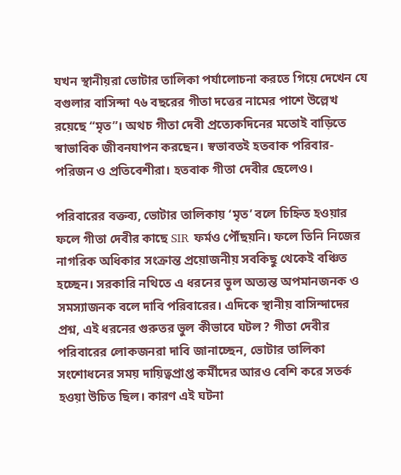যখন স্থানীয়রা ভোটার তালিকা পর্যালোচনা করতে গিয়ে দেখেন যে বগুলার বাসিন্দা ৭৬ বছরের গীতা দত্তের নামের পাশে উল্লেখ রয়েছে “মৃত”। অথচ গীতা দেবী প্রত্যেকদিনের মতোই বাড়িতে স্বাভাবিক জীবনযাপন করছেন। স্বভাবতই হতবাক পরিবার-পরিজন ও প্রতিবেশীরা। হতবাক গীতা দেবীর ছেলেও।

পরিবারের বক্তব্য, ভোটার তালিকায় ‘মৃত’ বলে চিহ্নিত হওয়ার ফলে গীতা দেবীর কাছে SIR ফর্মও পৌঁছয়নি। ফলে তিনি নিজের নাগরিক অধিকার সংক্রান্ত প্রয়োজনীয় সবকিছু থেকেই বঞ্চিত হচ্ছেন। সরকারি নথিতে এ ধরনের ভুল অত্যন্ত অপমানজনক ও সমস্যাজনক বলে দাবি পরিবারের। এদিকে স্থানীয় বাসিন্দাদের প্রশ্ন, এই ধরনের গুরুতর ভুল কীভাবে ঘটল? গীতা দেবীর পরিবারের লোকজনরা দাবি জানাচ্ছেন, ভোটার তালিকা সংশোধনের সময় দায়িত্বপ্রাপ্ত কর্মীদের আরও বেশি করে সতর্ক হওয়া উচিত ছিল। কারণ এই ঘটনা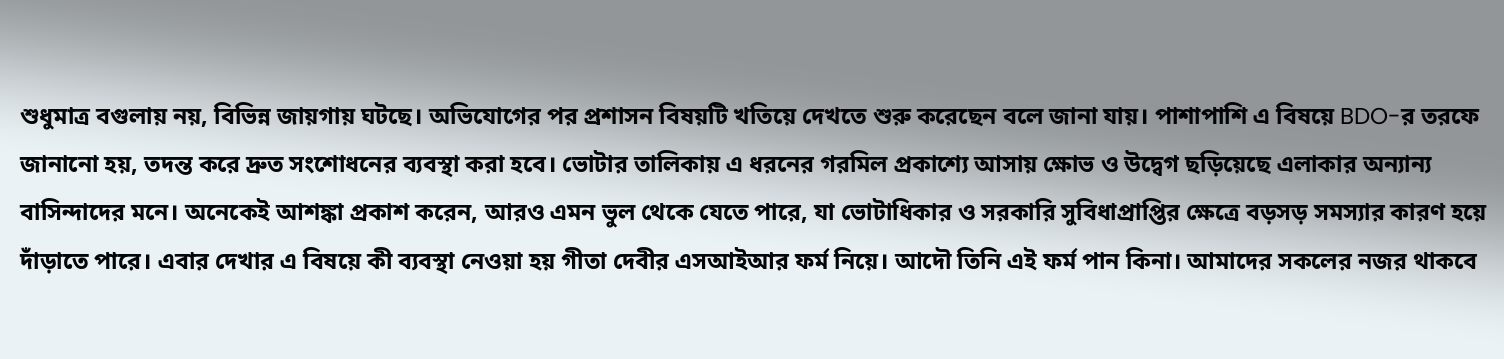শুধুমাত্র বগুলায় নয়, বিভিন্ন জায়গায় ঘটছে। অভিযোগের পর প্রশাসন বিষয়টি খতিয়ে দেখতে শুরু করেছেন বলে জানা যায়। পাশাপাশি এ বিষয়ে BDO-র তরফে জানানো হয়, তদন্ত করে দ্রুত সংশোধনের ব্যবস্থা করা হবে। ভোটার তালিকায় এ ধরনের গরমিল প্রকাশ্যে আসায় ক্ষোভ ও উদ্বেগ ছড়িয়েছে এলাকার অন্যান্য বাসিন্দাদের মনে। অনেকেই আশঙ্কা প্রকাশ করেন, আরও এমন ভুল থেকে যেতে পারে, যা ভোটাধিকার ও সরকারি সুবিধাপ্রাপ্তির ক্ষেত্রে বড়সড় সমস্যার কারণ হয়ে দাঁড়াতে পারে। এবার দেখার এ বিষয়ে কী ব্যবস্থা নেওয়া হয় গীতা দেবীর এসআইআর ফর্ম নিয়ে। আদৌ তিনি এই ফর্ম পান কিনা। আমাদের সকলের নজর থাকবে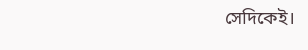সেদিকেই।